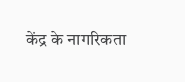केंद्र के नागरिकता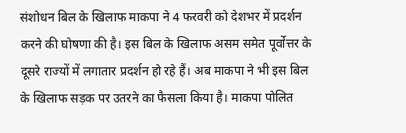संशोधन बिल के खिलाफ माकपा ने 4 फरवरी को देशभर में प्रदर्शन करने की घोषणा की है। इस बिल के खिलाफ असम समेत पूर्वोत्तर के दूसरे राज्यों में लगातार प्रदर्शन हो रहे हैं। अब माकपा ने भी इस बिल के खिलाफ सड़क पर उतरने का फैसला किया है। माकपा पोलित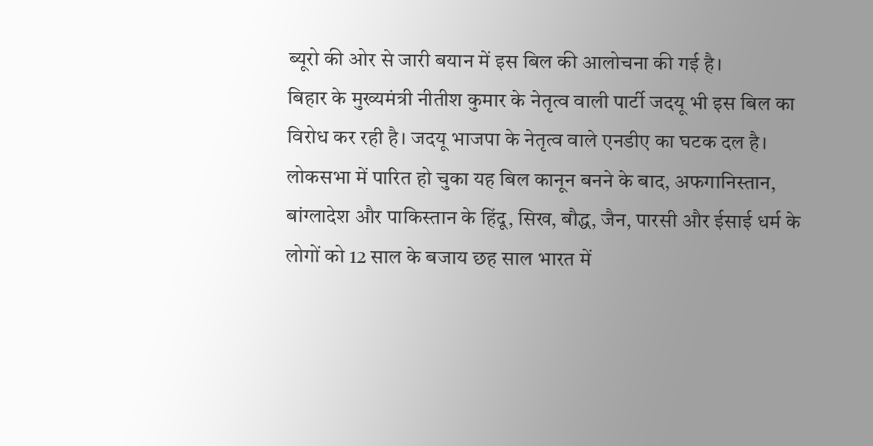ब्यूरो की ओर से जारी बयान में इस बिल की आलोचना की गई है।
बिहार के मुख्यमंत्री नीतीश कुमार के नेतृत्व वाली पार्टी जदयू भी इस बिल का विरोध कर रही है। जदयू भाजपा के नेतृत्व वाले एनडीए का घटक दल है। लोकसभा में पारित हो चुका यह बिल कानून बनने के बाद, अफगानिस्तान, बांग्लादेश और पाकिस्तान के हिंदू, सिख, बौद्ध, जैन, पारसी और ईसाई धर्म के लोगों को 12 साल के बजाय छह साल भारत में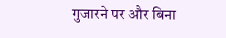गुजारने पर और बिना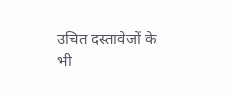उचित दस्तावेजों के भी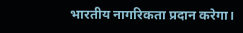भारतीय नागरिकता प्रदान करेगा।